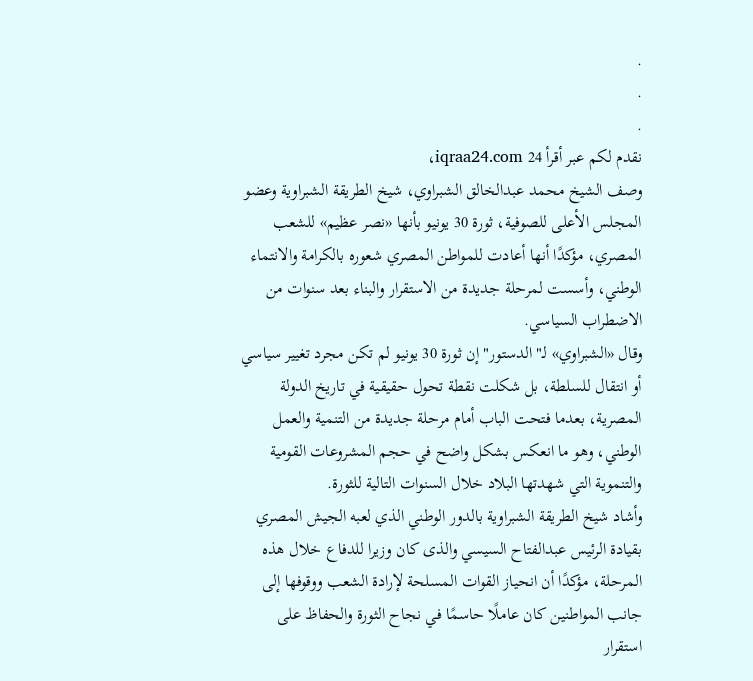.
.
.
نقدم لكم عبر أقرأ 24 iqraa24.com،
وصف الشيخ محمد عبدالخالق الشبراوي، شيخ الطريقة الشبراوية وعضو المجلس الأعلى للصوفية، ثورة 30 يونيو بأنها «نصر عظيم» للشعب المصري، مؤكدًا أنها أعادت للمواطن المصري شعوره بالكرامة والانتماء الوطني، وأسست لمرحلة جديدة من الاستقرار والبناء بعد سنوات من الاضطراب السياسي.
وقال «الشبراوي» لـ"الدستور" إن ثورة 30 يونيو لم تكن مجرد تغيير سياسي أو انتقال للسلطة، بل شكلت نقطة تحول حقيقية في تاريخ الدولة المصرية، بعدما فتحت الباب أمام مرحلة جديدة من التنمية والعمل الوطني، وهو ما انعكس بشكل واضح في حجم المشروعات القومية والتنموية التي شهدتها البلاد خلال السنوات التالية للثورة.
وأشاد شيخ الطريقة الشبراوية بالدور الوطني الذي لعبه الجيش المصري بقيادة الرئيس عبدالفتاح السيسي والذى كان وزيرا للدفاع خلال هذه المرحلة، مؤكدًا أن انحياز القوات المسلحة لإرادة الشعب ووقوفها إلى جانب المواطنين كان عاملًا حاسمًا في نجاح الثورة والحفاظ على استقرار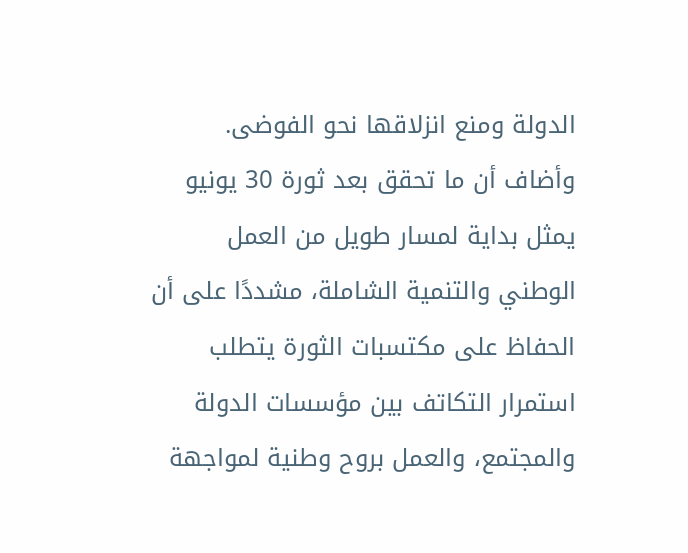الدولة ومنع انزلاقها نحو الفوضى.
وأضاف أن ما تحقق بعد ثورة 30 يونيو يمثل بداية لمسار طويل من العمل الوطني والتنمية الشاملة، مشددًا على أن الحفاظ على مكتسبات الثورة يتطلب استمرار التكاتف بين مؤسسات الدولة والمجتمع، والعمل بروح وطنية لمواجهة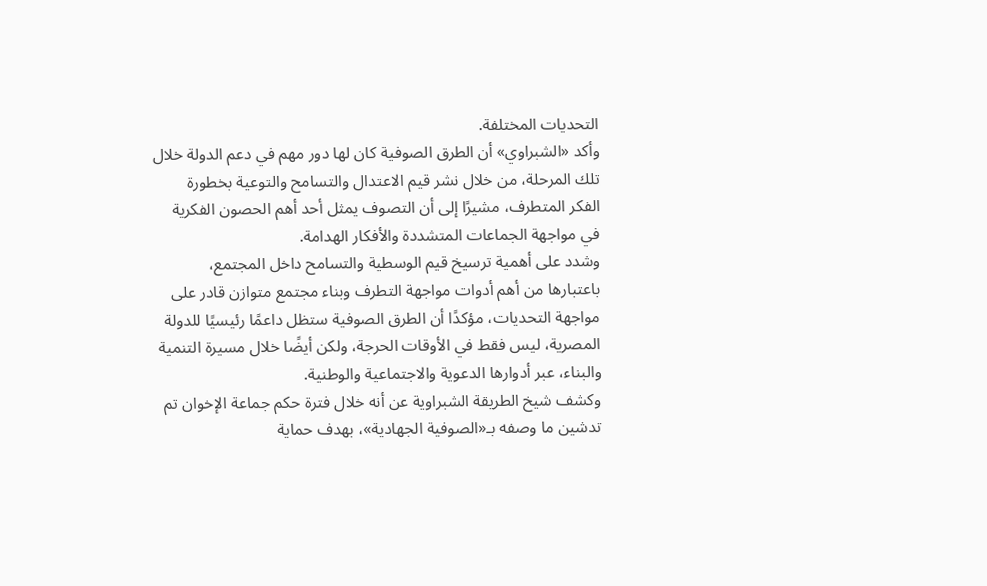التحديات المختلفة.
وأكد «الشبراوي» أن الطرق الصوفية كان لها دور مهم في دعم الدولة خلال تلك المرحلة، من خلال نشر قيم الاعتدال والتسامح والتوعية بخطورة الفكر المتطرف، مشيرًا إلى أن التصوف يمثل أحد أهم الحصون الفكرية في مواجهة الجماعات المتشددة والأفكار الهدامة.
وشدد على أهمية ترسيخ قيم الوسطية والتسامح داخل المجتمع، باعتبارها من أهم أدوات مواجهة التطرف وبناء مجتمع متوازن قادر على مواجهة التحديات، مؤكدًا أن الطرق الصوفية ستظل داعمًا رئيسيًا للدولة المصرية، ليس فقط في الأوقات الحرجة، ولكن أيضًا خلال مسيرة التنمية والبناء، عبر أدوارها الدعوية والاجتماعية والوطنية.
وكشف شيخ الطريقة الشبراوية عن أنه خلال فترة حكم جماعة الإخوان تم تدشين ما وصفه بـ«الصوفية الجهادية»، بهدف حماية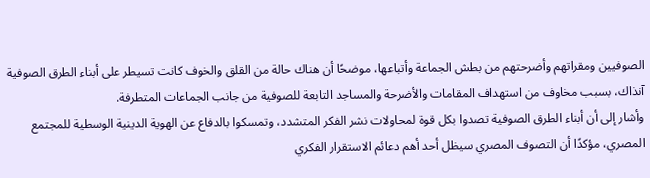الصوفيين ومقراتهم وأضرحتهم من بطش الجماعة وأتباعها، موضحًا أن هناك حالة من القلق والخوف كانت تسيطر على أبناء الطرق الصوفية آنذاك، بسبب مخاوف من استهداف المقامات والأضرحة والمساجد التابعة للصوفية من جانب الجماعات المتطرفة.
وأشار إلى أن أبناء الطرق الصوفية تصدوا بكل قوة لمحاولات نشر الفكر المتشدد، وتمسكوا بالدفاع عن الهوية الدينية الوسطية للمجتمع المصري، مؤكدًا أن التصوف المصري سيظل أحد أهم دعائم الاستقرار الفكري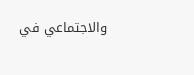والاجتماعي في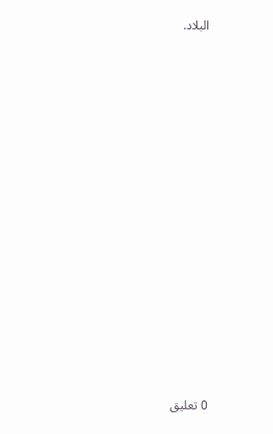البلاد.
















0 تعليق